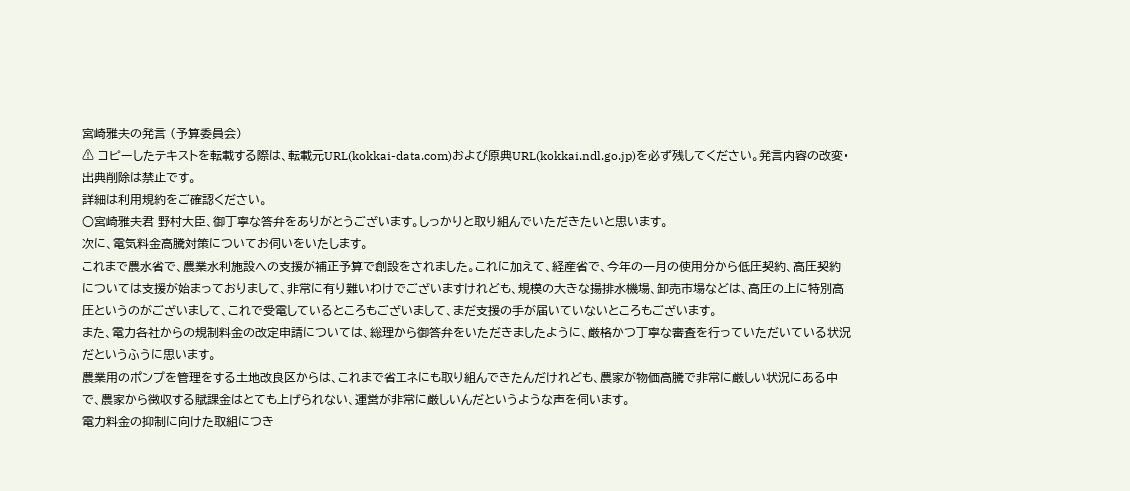宮崎雅夫の発言 (予算委員会)
⚠ コピーしたテキストを転載する際は、転載元URL(kokkai-data.com)および原典URL(kokkai.ndl.go.jp)を必ず残してください。発言内容の改変・出典削除は禁止です。
詳細は利用規約をご確認ください。
○宮崎雅夫君 野村大臣、御丁寧な答弁をありがとうございます。しっかりと取り組んでいただきたいと思います。
次に、電気料金高騰対策についてお伺いをいたします。
これまで農水省で、農業水利施設への支援が補正予算で創設をされました。これに加えて、経産省で、今年の一月の使用分から低圧契約、高圧契約については支援が始まっておりまして、非常に有り難いわけでございますけれども、規模の大きな揚排水機場、卸売市場などは、高圧の上に特別高圧というのがございまして、これで受電しているところもございまして、まだ支援の手が届いていないところもございます。
また、電力各社からの規制料金の改定申請については、総理から御答弁をいただきましたように、厳格かつ丁寧な審査を行っていただいている状況だというふうに思います。
農業用のポンプを管理をする土地改良区からは、これまで省エネにも取り組んできたんだけれども、農家が物価高騰で非常に厳しい状況にある中で、農家から徴収する賦課金はとても上げられない、運営が非常に厳しいんだというような声を伺います。
電力料金の抑制に向けた取組につき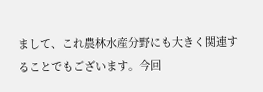まして、これ農林水産分野にも大きく関連することでもございます。今回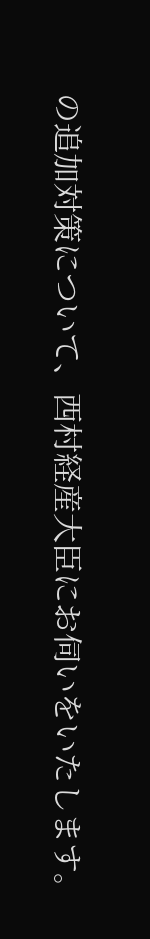の追加対策について、西村経産大臣にお伺いをいたします。